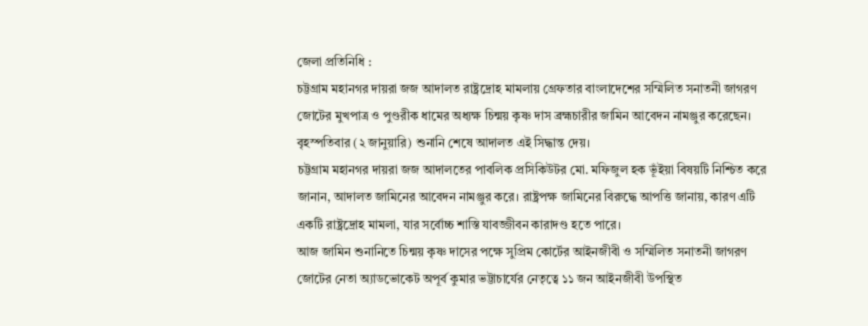জেলা প্রতিনিধি :
চট্টগ্রাম মহানগর দায়রা জজ আদালত রাষ্ট্রদ্রোহ মামলায় গ্রেফতার বাংলাদেশের সম্মিলিত সনাতনী জাগরণ জোটের মুখপাত্র ও পুণ্ডরীক ধামের অধ্যক্ষ চিন্ময় কৃষ্ণ দাস ব্রহ্মচারীর জামিন আবেদন নামঞ্জুর করেছেন। বৃহস্পতিবার (২ জানুয়ারি) শুনানি শেষে আদালত এই সিদ্ধান্ত দেয়।
চট্টগ্রাম মহানগর দায়রা জজ আদালতের পাবলিক প্রসিকিউটর মো. মফিজুল হক ভূঁইয়া বিষয়টি নিশ্চিত করে জানান, আদালত জামিনের আবেদন নামঞ্জুর করে। রাষ্ট্রপক্ষ জামিনের বিরুদ্ধে আপত্তি জানায়, কারণ এটি একটি রাষ্ট্রদ্রোহ মামলা, যার সর্বোচ্চ শাস্তি যাবজ্জীবন কারাদণ্ড হতে পারে।
আজ জামিন শুনানিতে চিন্ময় কৃষ্ণ দাসের পক্ষে সুপ্রিম কোর্টের আইনজীবী ও সম্মিলিত সনাতনী জাগরণ জোটের নেতা অ্যাডভোকেট অপূর্ব কুমার ভট্টাচার্যের নেতৃত্বে ১১ জন আইনজীবী উপস্থিত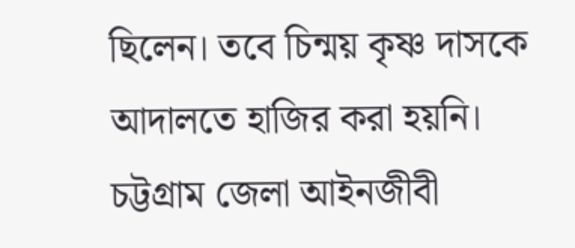ছিলেন। তবে চিন্ময় কৃষ্ণ দাসকে আদালতে হাজির করা হয়নি।
চট্টগ্রাম জেলা আইনজীবী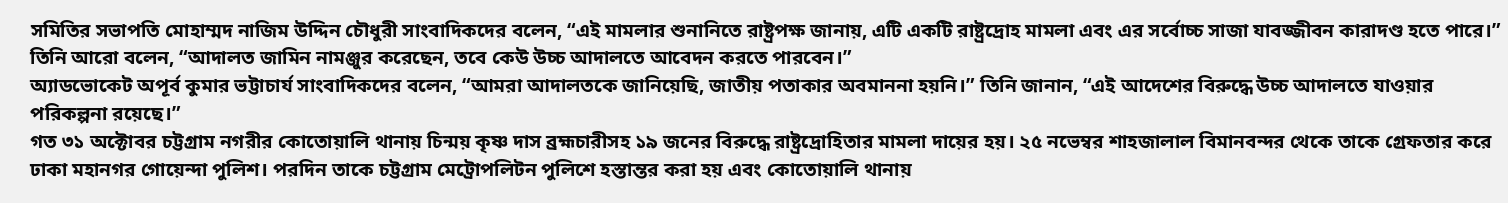সমিতির সভাপতি মোহাম্মদ নাজিম উদ্দিন চৌধুরী সাংবাদিকদের বলেন, “এই মামলার শুনানিতে রাষ্ট্রপক্ষ জানায়, এটি একটি রাষ্ট্রদ্রোহ মামলা এবং এর সর্বোচ্চ সাজা যাবজ্জীবন কারাদণ্ড হতে পারে।” তিনি আরো বলেন, “আদালত জামিন নামঞ্জুর করেছেন, তবে কেউ উচ্চ আদালতে আবেদন করতে পারবেন।”
অ্যাডভোকেট অপূর্ব কুমার ভট্টাচার্য সাংবাদিকদের বলেন, “আমরা আদালতকে জানিয়েছি, জাতীয় পতাকার অবমাননা হয়নি।” তিনি জানান, “এই আদেশের বিরুদ্ধে উচ্চ আদালতে যাওয়ার পরিকল্পনা রয়েছে।”
গত ৩১ অক্টোবর চট্টগ্রাম নগরীর কোতোয়ালি থানায় চিন্ময় কৃষ্ণ দাস ব্রহ্মচারীসহ ১৯ জনের বিরুদ্ধে রাষ্ট্রদ্রোহিতার মামলা দায়ের হয়। ২৫ নভেম্বর শাহজালাল বিমানবন্দর থেকে তাকে গ্রেফতার করে ঢাকা মহানগর গোয়েন্দা পুলিশ। পরদিন তাকে চট্টগ্রাম মেট্রোপলিটন পুলিশে হস্তান্তর করা হয় এবং কোতোয়ালি থানায়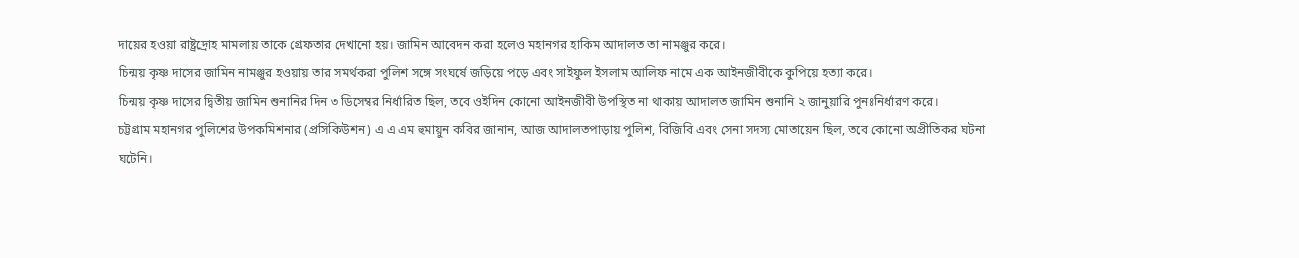দায়ের হওয়া রাষ্ট্রদ্রোহ মামলায় তাকে গ্রেফতার দেখানো হয়। জামিন আবেদন করা হলেও মহানগর হাকিম আদালত তা নামঞ্জুর করে।
চিন্ময় কৃষ্ণ দাসের জামিন নামঞ্জুর হওয়ায় তার সমর্থকরা পুলিশ সঙ্গে সংঘর্ষে জড়িয়ে পড়ে এবং সাইফুল ইসলাম আলিফ নামে এক আইনজীবীকে কুপিয়ে হত্যা করে।
চিন্ময় কৃষ্ণ দাসের দ্বিতীয় জামিন শুনানির দিন ৩ ডিসেম্বর নির্ধারিত ছিল, তবে ওইদিন কোনো আইনজীবী উপস্থিত না থাকায় আদালত জামিন শুনানি ২ জানুয়ারি পুনঃনির্ধারণ করে।
চট্টগ্রাম মহানগর পুলিশের উপকমিশনার (প্রসিকিউশন) এ এ এম হুমায়ুন কবির জানান, আজ আদালতপাড়ায় পুলিশ, বিজিবি এবং সেনা সদস্য মোতায়েন ছিল, তবে কোনো অপ্রীতিকর ঘটনা ঘটেনি।